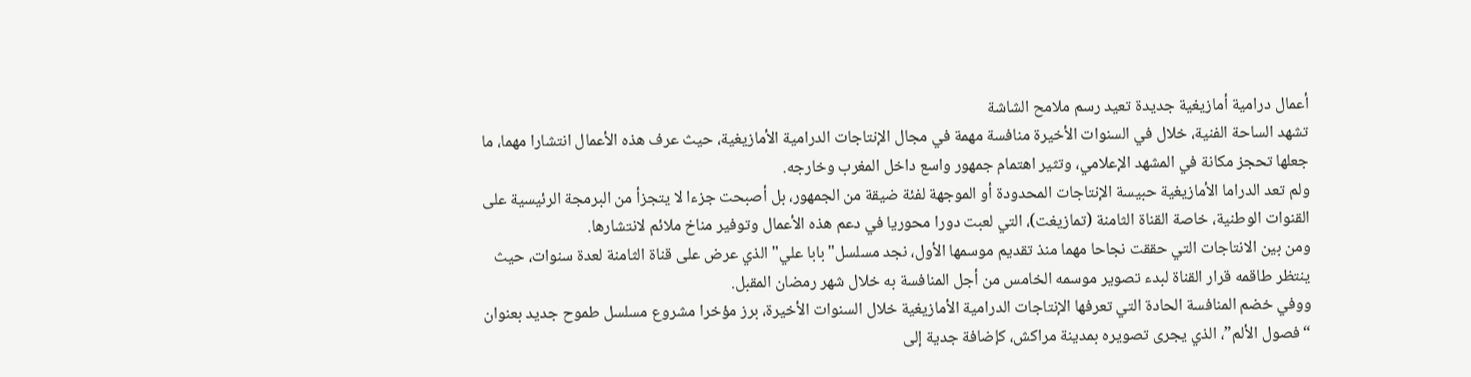أعمال درامية أمازيغية جديدة تعيد رسم ملامح الشاشة
تشهد الساحة الفنية، خلال في السنوات الأخيرة منافسة مهمة في مجال الإنتاجات الدرامية الأمازيغية، حيث عرف هذه الأعمال انتشارا مهما، ما جعلها تحجز مكانة في المشهد الإعلامي، وتثير اهتمام جمهور واسع داخل المغرب وخارجه.
ولم تعد الدراما الأمازيغية حبيسة الإنتاجات المحدودة أو الموجهة لفئة ضيقة من الجمهور، بل أصبحت جزءا لا يتجزأ من البرمجة الرئيسية على القنوات الوطنية، خاصة القناة الثامنة (تمازيغت)، التي لعبت دورا محوريا في دعم هذه الأعمال وتوفير مناخ ملائم لانتشارها.
ومن بين الانتاجات التي حققت نجاحا مهما منذ تقديم موسمها الأول، نجد مسلسل"بابا علي" الذي عرض على قناة الثامنة لعدة سنوات، حيث ينتظر طاقمه قرار القناة لبدء تصوير موسمه الخامس من أجل المنافسة به خلال شهر رمضان المقبل.
ووفي خضم المنافسة الحادة التي تعرفها الإنتاجات الدرامية الأمازيغية خلال السنوات الأخيرة، برز مؤخرا مشروع مسلسل طموح جديد بعنوان “فصول الألم”، الذي يجرى تصويره بمدينة مراكش، كإضافة جدية إلى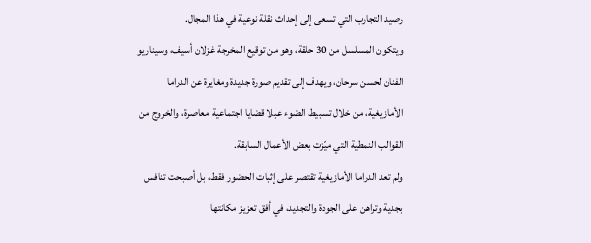رصيد التجارب التي تسعى إلى إحداث نقلة نوعية في هذا المجال.
ويتكون المسلسل من 30 حلقة، وهو من توقيع المخرجة غزلان أسيف، وسيناريو الفنان لحسن سرحان، ويهدف إلى تقديم صورة جديدة ومغايرة عن الدراما الأمازيغية، من خلال تسبيط الضوء عبلا قضايا اجتماعية معاصرة، والخروج من القوالب النمطية التي ميّزت بعض الأعمال السابقة.
ولم تعد الدراما الأمازيغية تقتصر على إثبات الحضور فقط، بل أصبحت تنافس بجدية وتراهن على الجودة والتجديد، في أفق تعزيز مكانتها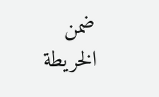ضمن الخريطة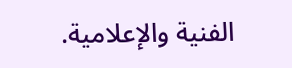الفنية والإعلامية.